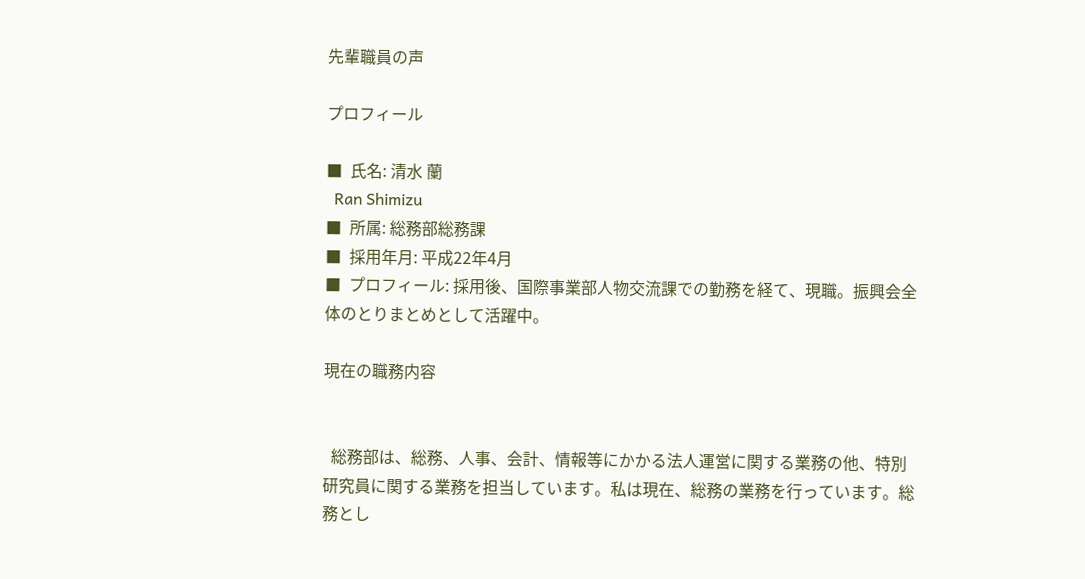先輩職員の声

プロフィール

■  氏名: 清水 蘭
  Ran Shimizu
■  所属: 総務部総務課
■  採用年月: 平成22年4月
■  プロフィール: 採用後、国際事業部人物交流課での勤務を経て、現職。振興会全体のとりまとめとして活躍中。

現在の職務内容


  総務部は、総務、人事、会計、情報等にかかる法人運営に関する業務の他、特別研究員に関する業務を担当しています。私は現在、総務の業務を行っています。総務とし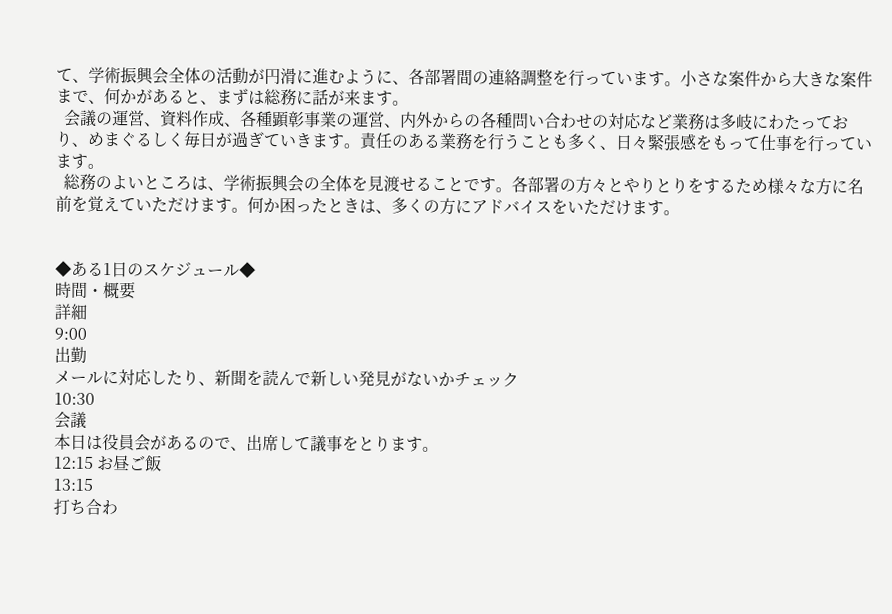て、学術振興会全体の活動が円滑に進むように、各部署間の連絡調整を行っています。小さな案件から大きな案件まで、何かがあると、まずは総務に話が来ます。
  会議の運営、資料作成、各種顕彰事業の運営、内外からの各種問い合わせの対応など業務は多岐にわたっており、めまぐるしく毎日が過ぎていきます。責任のある業務を行うことも多く、日々緊張感をもって仕事を行っています。
  総務のよいところは、学術振興会の全体を見渡せることです。各部署の方々とやりとりをするため様々な方に名前を覚えていただけます。何か困ったときは、多くの方にアドバイスをいただけます。


◆ある1日のスケジュール◆
時間・概要
詳細
9:00
出勤
メールに対応したり、新聞を読んで新しい発見がないかチェック
10:30
会議
本日は役員会があるので、出席して議事をとります。
12:15 お昼ご飯
13:15
打ち合わ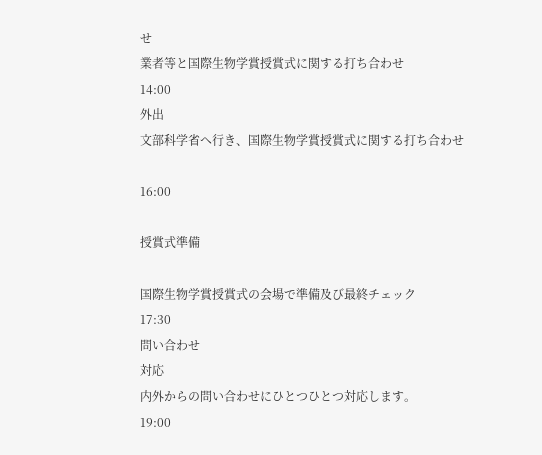せ
業者等と国際生物学賞授賞式に関する打ち合わせ
14:00
外出
文部科学省へ行き、国際生物学賞授賞式に関する打ち合わせ

16:00

授賞式準備

国際生物学賞授賞式の会場で準備及び最終チェック
17:30
問い合わせ
対応
内外からの問い合わせにひとつひとつ対応します。
19:00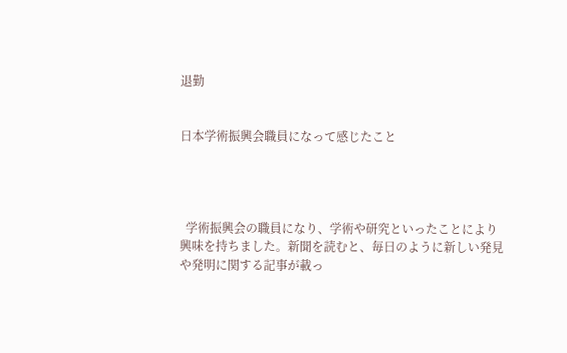退勤


日本学術振興会職員になって感じたこと




  学術振興会の職員になり、学術や研究といったことにより興味を持ちました。新聞を読むと、毎日のように新しい発見や発明に関する記事が載っ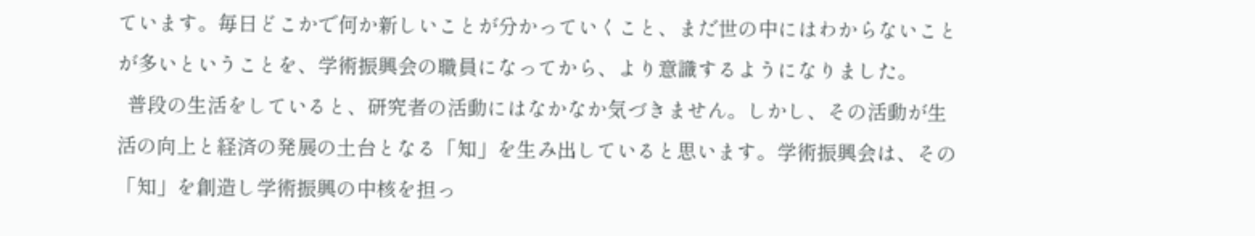ています。毎日どこかで何か新しいことが分かっていくこと、まだ世の中にはわからないことが多いということを、学術振興会の職員になってから、より意識するようになりました。
  普段の生活をしていると、研究者の活動にはなかなか気づきません。しかし、その活動が生活の向上と経済の発展の土台となる「知」を生み出していると思います。学術振興会は、その「知」を創造し学術振興の中核を担っ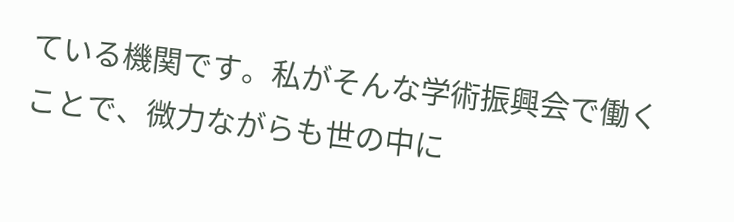ている機関です。私がそんな学術振興会で働くことで、微力ながらも世の中に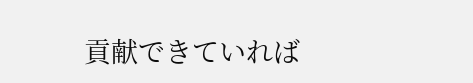貢献できていれば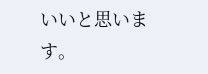いいと思います。